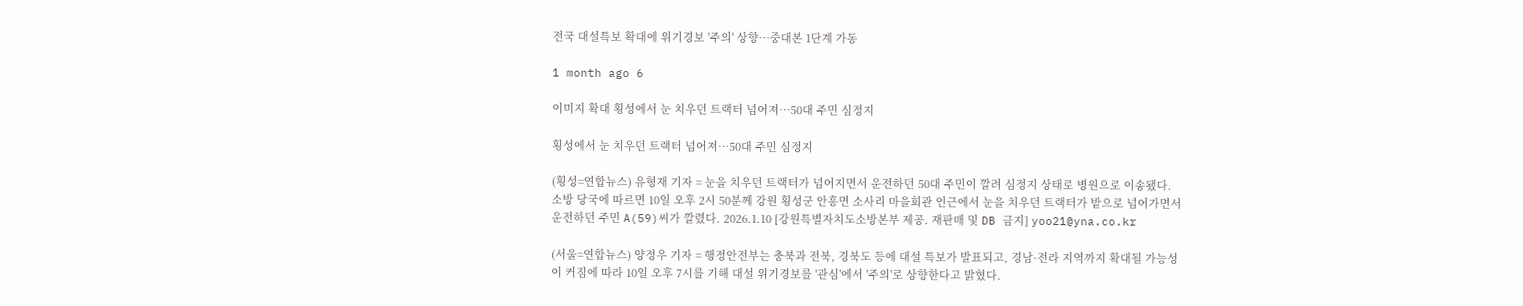전국 대설특보 확대에 위기경보 '주의' 상향…중대본 1단계 가동

1 month ago 6

이미지 확대 횡성에서 눈 치우던 트랙터 넘어져…50대 주민 심정지

횡성에서 눈 치우던 트랙터 넘어져…50대 주민 심정지

(횡성=연합뉴스) 유형재 기자 = 눈을 치우던 트랙터가 넘어지면서 운전하던 50대 주민이 깔려 심정지 상태로 병원으로 이송됐다.
소방 당국에 따르면 10일 오후 2시 50분께 강원 횡성군 안흥면 소사리 마을회관 인근에서 눈을 치우던 트랙터가 밭으로 넘어가면서 운전하던 주민 A(59)씨가 깔렸다. 2026.1.10 [강원특별자치도소방본부 제공. 재판매 및 DB 금지] yoo21@yna.co.kr

(서울=연합뉴스) 양정우 기자 = 행정안전부는 충북과 전북, 경북도 등에 대설 특보가 발표되고, 경남·전라 지역까지 확대될 가능성이 커짐에 따라 10일 오후 7시를 기해 대설 위기경보를 '관심'에서 '주의'로 상향한다고 밝혔다.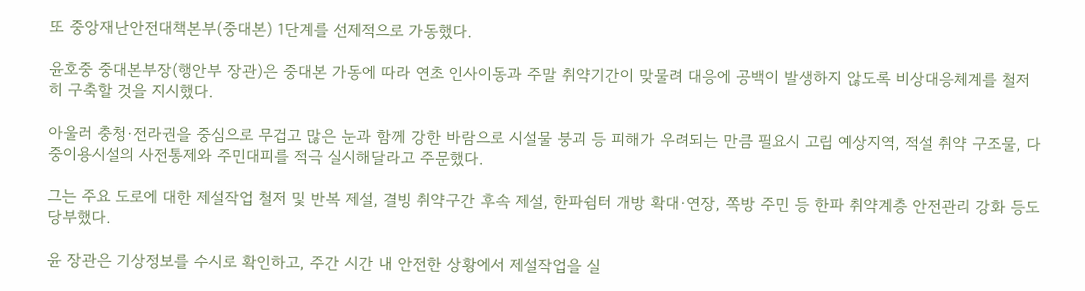또 중앙재난안전대책본부(중대본) 1단계를 선제적으로 가동했다.

윤호중 중대본부장(행안부 장관)은 중대본 가동에 따라 연초 인사이동과 주말 취약기간이 맞물려 대응에 공백이 발생하지 않도록 비상대응체계를 철저히 구축할 것을 지시했다.

아울러 충청·전라권을 중심으로 무겁고 많은 눈과 함께 강한 바람으로 시설물 붕괴 등 피해가 우려되는 만큼 필요시 고립 예상지역, 적설 취약 구조물, 다중이용시설의 사전통제와 주민대피를 적극 실시해달라고 주문했다.

그는 주요 도로에 대한 제설작업 철저 및 반복 제설, 결빙 취약구간 후속 제설, 한파쉼터 개방 확대·연장, 쪽방 주민 등 한파 취약계층 안전관리 강화 등도 당부했다.

윤 장관은 기상정보를 수시로 확인하고, 주간 시간 내 안전한 상황에서 제설작업을 실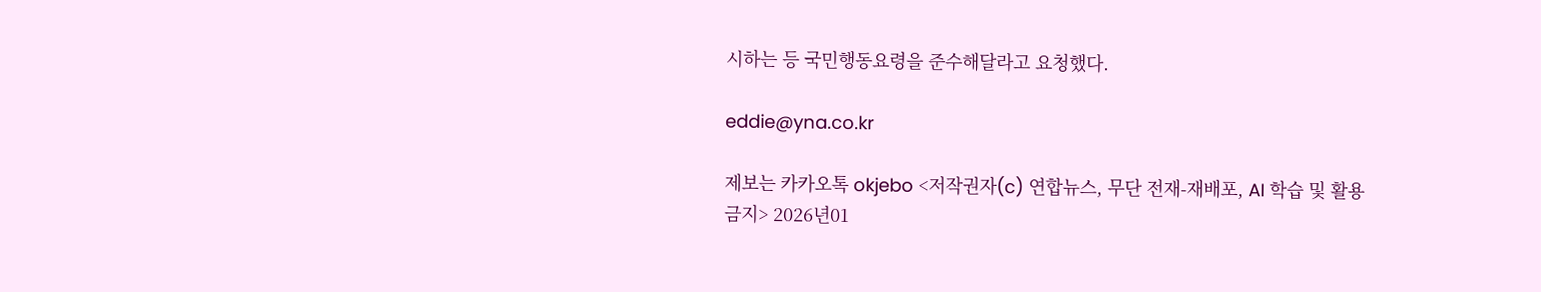시하는 등 국민행동요령을 준수해달라고 요청했다.

eddie@yna.co.kr

제보는 카카오톡 okjebo <저작권자(c) 연합뉴스, 무단 전재-재배포, AI 학습 및 활용 금지> 2026년01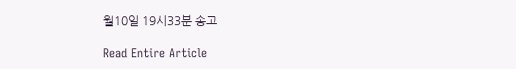월10일 19시33분 송고

Read Entire Article